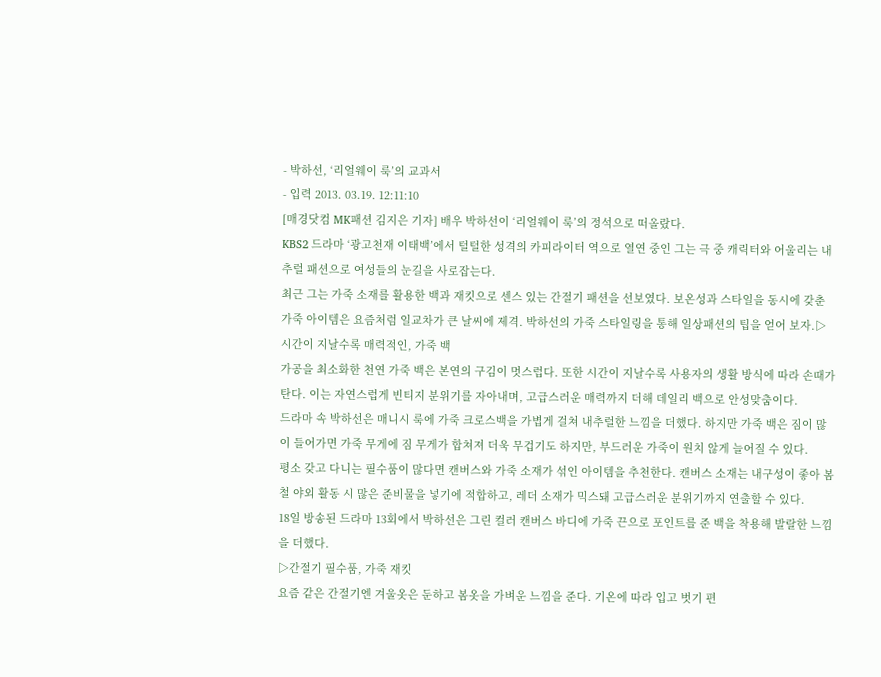- 박하선, ‘리얼웨이 룩’의 교과서
- 입력 2013. 03.19. 12:11:10
[매경닷컴 MK패션 김지은 기자] 배우 박하선이 ‘리얼웨이 룩’의 정석으로 떠올랐다.
KBS2 드라마 ‘광고천재 이태백’에서 털털한 성격의 카피라이터 역으로 열연 중인 그는 극 중 캐릭터와 어울리는 내추럴 패션으로 여성들의 눈길을 사로잡는다.
최근 그는 가죽 소재를 활용한 백과 재킷으로 센스 있는 간절기 패션을 선보였다. 보온성과 스타일을 동시에 갖춘 가죽 아이템은 요즘처럼 일교차가 큰 날씨에 제격. 박하선의 가죽 스타일링을 통해 일상패션의 팁을 얻어 보자.▷시간이 지날수록 매력적인, 가죽 백
가공을 최소화한 천연 가죽 백은 본연의 구김이 멋스럽다. 또한 시간이 지날수록 사용자의 생활 방식에 따라 손때가 탄다. 이는 자연스럽게 빈티지 분위기를 자아내며, 고급스러운 매력까지 더해 데일리 백으로 안성맞춤이다.
드라마 속 박하선은 매니시 룩에 가죽 크로스백을 가볍게 걸쳐 내추럴한 느낌을 더했다. 하지만 가죽 백은 짐이 많이 들어가면 가죽 무게에 짐 무게가 합쳐져 더욱 무겁기도 하지만, 부드러운 가죽이 원치 않게 늘어질 수 있다.
평소 갖고 다니는 필수품이 많다면 캔버스와 가죽 소재가 섞인 아이템을 추천한다. 캔버스 소재는 내구성이 좋아 봄철 야외 활동 시 많은 준비물을 넣기에 적합하고, 레더 소재가 믹스돼 고급스러운 분위기까지 연출할 수 있다.
18일 방송된 드라마 13회에서 박하선은 그린 컬러 캔버스 바디에 가죽 끈으로 포인트를 준 백을 착용해 발랄한 느낌을 더했다.
▷간절기 필수품, 가죽 재킷
요즘 같은 간절기엔 겨울옷은 둔하고 봄옷을 가벼운 느낌을 준다. 기온에 따라 입고 벗기 편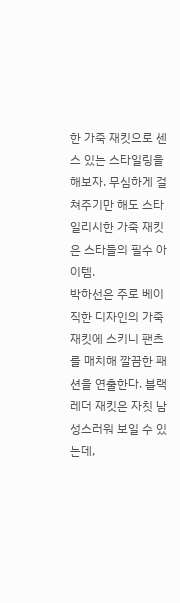한 가죽 재킷으로 센스 있는 스타일링을 해보자. 무심하게 걸쳐주기만 해도 스타일리시한 가죽 재킷은 스타들의 필수 아이템.
박하선은 주로 베이직한 디자인의 가죽 재킷에 스키니 팬츠를 매치해 깔끔한 패션을 연출한다. 블랙 레더 재킷은 자칫 남성스러워 보일 수 있는데,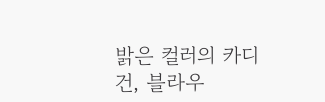밝은 컬러의 카디건, 블라우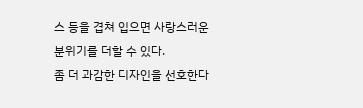스 등을 겹쳐 입으면 사랑스러운 분위기를 더할 수 있다.
좀 더 과감한 디자인을 선호한다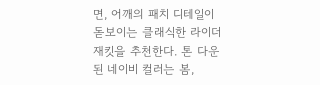면, 어깨의 패치 디테일이 돋보이는 클래식한 라이더 재킷을 추천한다. 톤 다운된 네이비 컬러는 봄,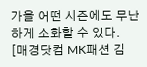가을 어떤 시즌에도 무난하게 소화할 수 있다.
[매경닷컴 MK패션 김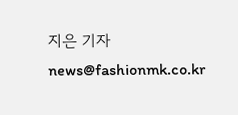지은 기자 news@fashionmk.co.kr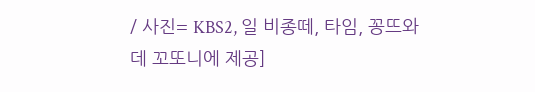/ 사진= KBS2, 일 비종떼, 타임, 꽁뜨와 데 꼬또니에 제공]